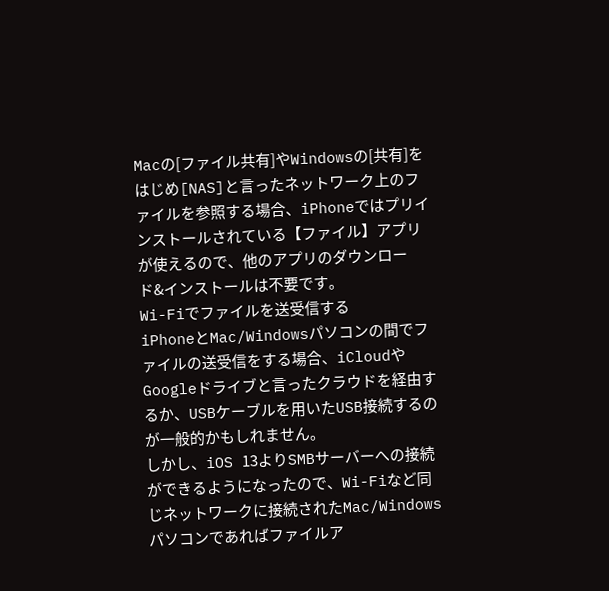Macの[ファイル共有]やWindowsの[共有]をはじめ[NAS]と言ったネットワーク上のファイルを参照する場合、iPhoneではプリインストールされている【ファイル】アプリが使えるので、他のアプリのダウンロード&インストールは不要です。
Wi-Fiでファイルを送受信する
iPhoneとMac/Windowsパソコンの間でファイルの送受信をする場合、iCloudやGoogleドライブと言ったクラウドを経由するか、USBケーブルを用いたUSB接続するのが一般的かもしれません。
しかし、iOS 13よりSMBサーバーへの接続ができるようになったので、Wi-Fiなど同じネットワークに接続されたMac/Windowsパソコンであればファイルア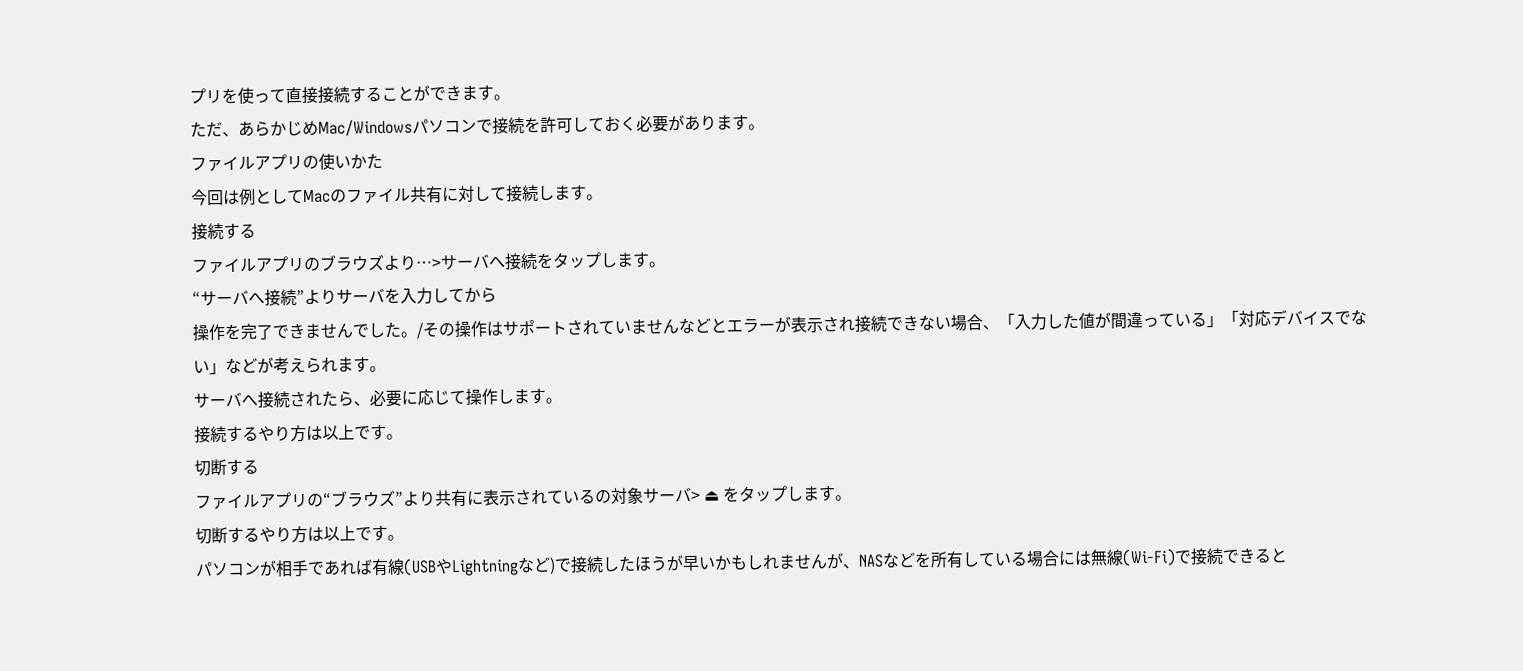プリを使って直接接続することができます。
ただ、あらかじめMac/Windowsパソコンで接続を許可しておく必要があります。
ファイルアプリの使いかた
今回は例としてMacのファイル共有に対して接続します。
接続する
ファイルアプリのブラウズより…>サーバへ接続をタップします。
“サーバへ接続”よりサーバを入力してから
操作を完了できませんでした。/その操作はサポートされていませんなどとエラーが表示され接続できない場合、「入力した値が間違っている」「対応デバイスでない」などが考えられます。
サーバへ接続されたら、必要に応じて操作します。
接続するやり方は以上です。
切断する
ファイルアプリの“ブラウズ”より共有に表示されているの対象サーバ> ⏏ をタップします。
切断するやり方は以上です。
パソコンが相手であれば有線(USBやLightningなど)で接続したほうが早いかもしれませんが、NASなどを所有している場合には無線(Wi-Fi)で接続できると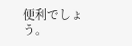便利でしょう。